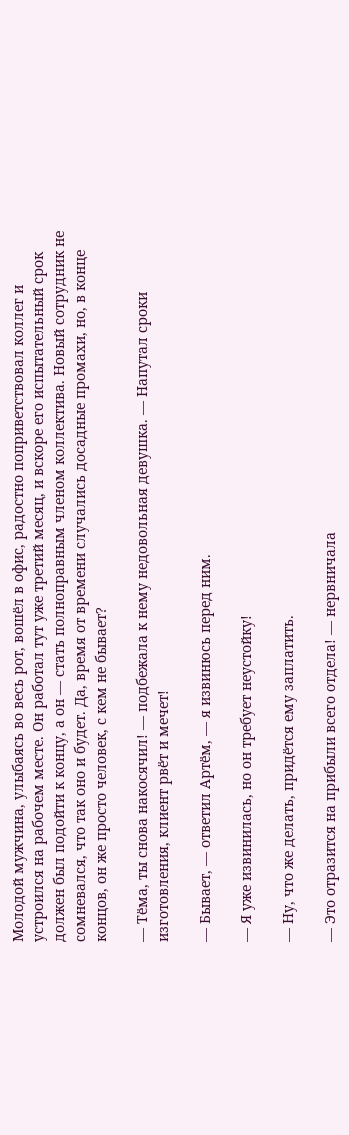Молодой мужчина, улыбаясь во весь рот, вошёл в офис, радостно поприветствовал коллег и устроился на рабочем месте. Он работал тут уже третий месяц, и вскоре его испытательный срок должен был подойти к концу, а он — стать полноправным членом коллектива. Новый сотрудник не сомневался, что так оно и будет. Да, время от времени случались досадные промахи, но, в конце концов, он же просто человек, с кем не бывает?

— Тёма, ты снова накосячил! — подбежала к нему недовольная девушка. — Напутал сроки изготовления, клиент рвёт и мечет!

— Бывает, — ответил Артём, — я извинюсь перед ним.

— Я уже извинилась, но он требует неустойку!

— Ну, что же делать, придётся ему заплатить.

— Это отразится на прибыли всего отдела! — нервничала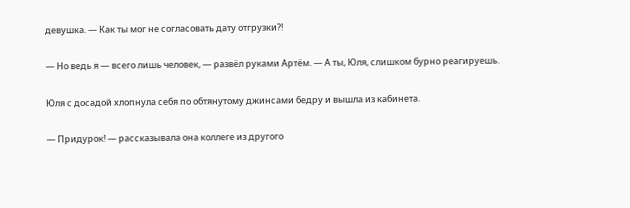девушка. — Как ты мог не согласовать дату отгрузки?!

— Но ведь я — всего лишь человек, — развёл руками Артём. — А ты, Юля, слишком бурно реагируешь.

Юля с досадой хлопнула себя по обтянутому джинсами бедру и вышла из кабинета.

— Придурок! — рассказывала она коллеге из другого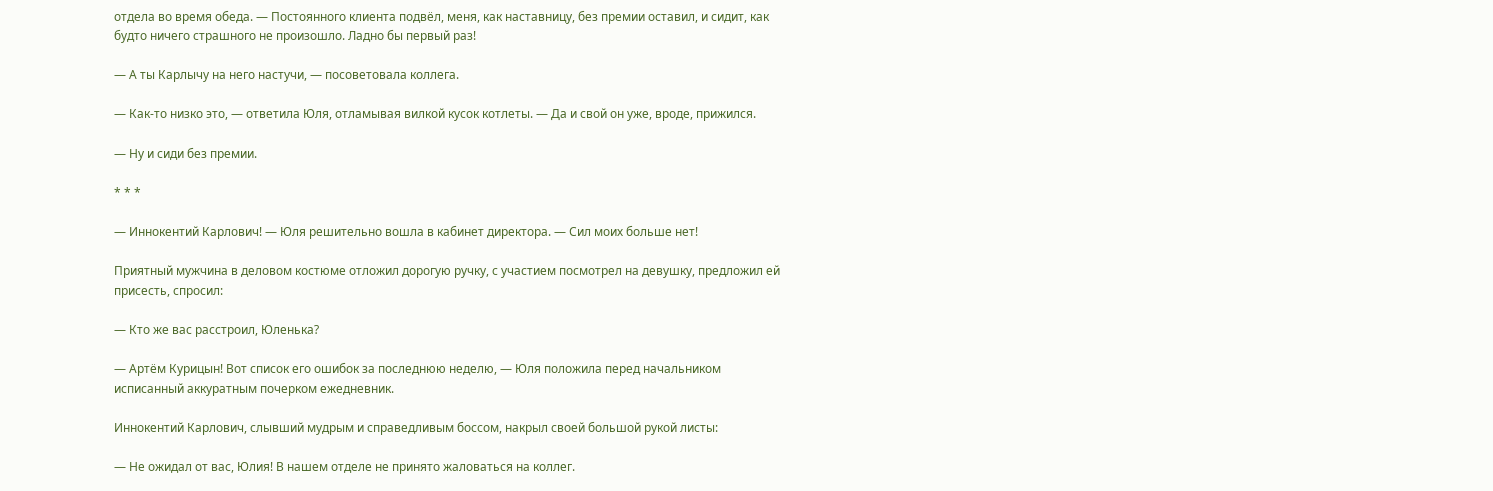отдела во время обеда. — Постоянного клиента подвёл, меня, как наставницу, без премии оставил, и сидит, как будто ничего страшного не произошло. Ладно бы первый раз!

— А ты Карлычу на него настучи, — посоветовала коллега.

— Как-то низко это, — ответила Юля, отламывая вилкой кусок котлеты. — Да и свой он уже, вроде, прижился.

— Ну и сиди без премии.

* * *

— Иннокентий Карлович! — Юля решительно вошла в кабинет директора. — Сил моих больше нет!

Приятный мужчина в деловом костюме отложил дорогую ручку, с участием посмотрел на девушку, предложил ей присесть, спросил:

— Кто же вас расстроил, Юленька?

— Артём Курицын! Вот список его ошибок за последнюю неделю, — Юля положила перед начальником исписанный аккуратным почерком ежедневник.

Иннокентий Карлович, слывший мудрым и справедливым боссом, накрыл своей большой рукой листы:

— Не ожидал от вас, Юлия! В нашем отделе не принято жаловаться на коллег.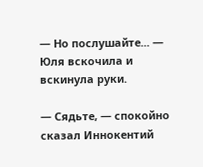— Но послушайте... — Юля вскочила и вскинула руки.

— Сядьте, — спокойно сказал Иннокентий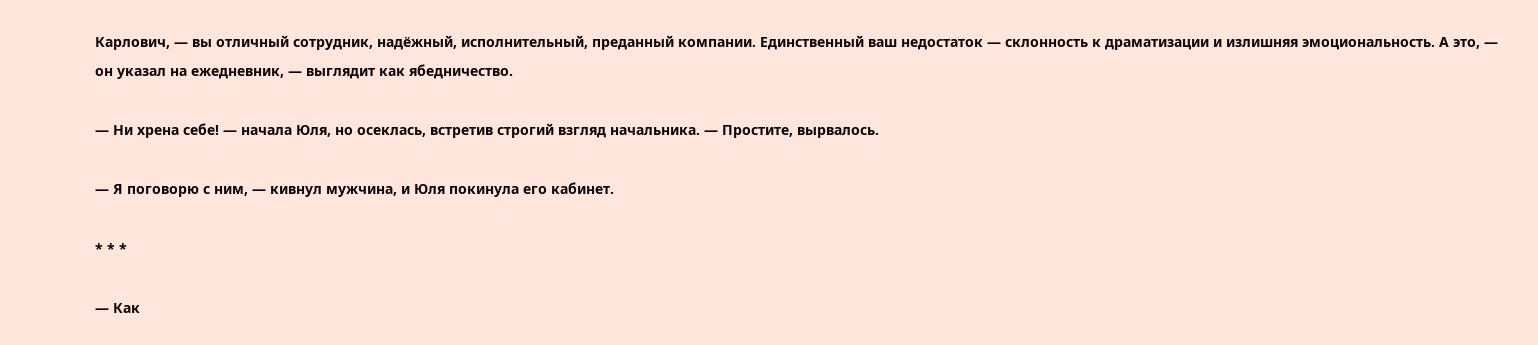Карлович, — вы отличный сотрудник, надёжный, исполнительный, преданный компании. Единственный ваш недостаток — склонность к драматизации и излишняя эмоциональность. А это, — он указал на ежедневник, — выглядит как ябедничество.

— Ни хрена себе! — начала Юля, но осеклась, встретив строгий взгляд начальника. — Простите, вырвалось.

— Я поговорю с ним, — кивнул мужчина, и Юля покинула его кабинет.

* * *

— Как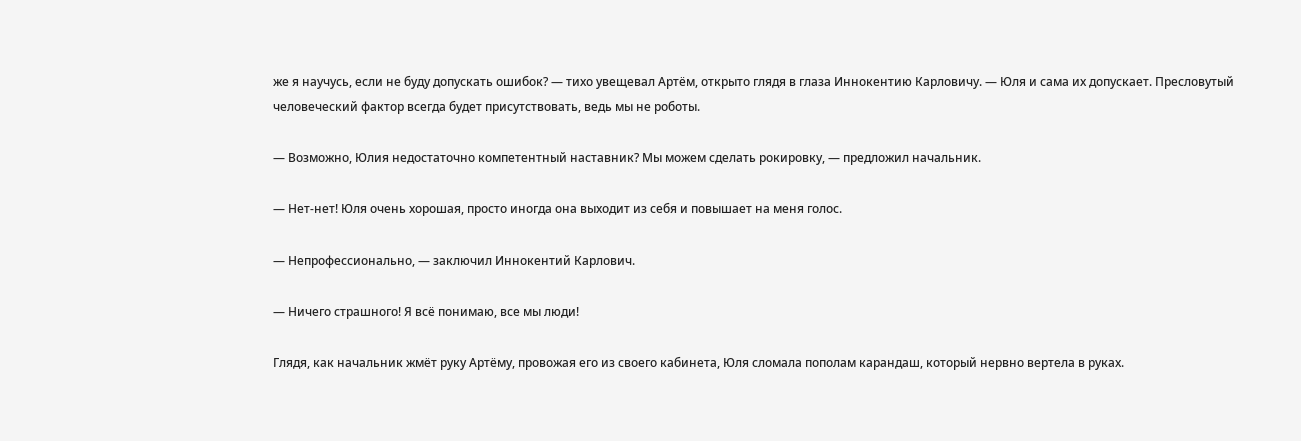же я научусь, если не буду допускать ошибок? — тихо увещевал Артём, открыто глядя в глаза Иннокентию Карловичу. — Юля и сама их допускает. Пресловутый человеческий фактор всегда будет присутствовать, ведь мы не роботы.

— Возможно, Юлия недостаточно компетентный наставник? Мы можем сделать рокировку, — предложил начальник.

— Нет-нет! Юля очень хорошая, просто иногда она выходит из себя и повышает на меня голос.

— Непрофессионально, — заключил Иннокентий Карлович.

— Ничего страшного! Я всё понимаю, все мы люди!

Глядя, как начальник жмёт руку Артёму, провожая его из своего кабинета, Юля сломала пополам карандаш, который нервно вертела в руках.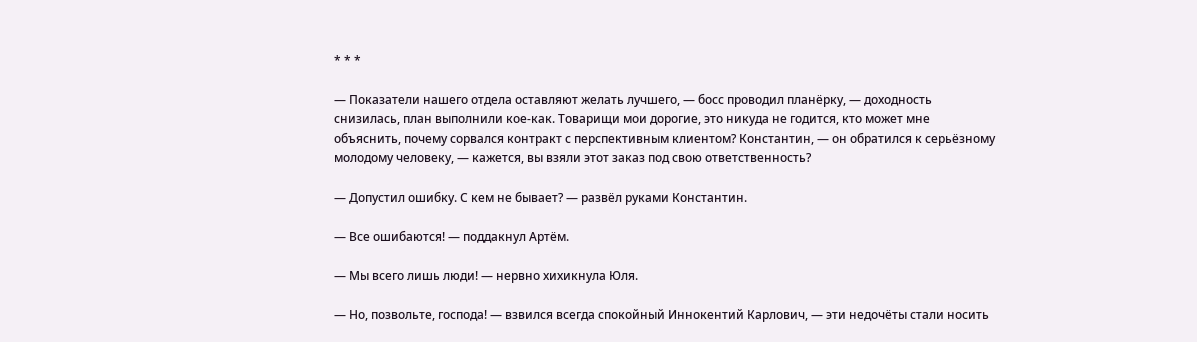* * *

— Показатели нашего отдела оставляют желать лучшего, — босс проводил планёрку, — доходность снизилась, план выполнили кое-как. Товарищи мои дорогие, это никуда не годится, кто может мне объяснить, почему сорвался контракт с перспективным клиентом? Константин, — он обратился к серьёзному молодому человеку, — кажется, вы взяли этот заказ под свою ответственность?

— Допустил ошибку. С кем не бывает? — развёл руками Константин.

— Все ошибаются! — поддакнул Артём.

— Мы всего лишь люди! — нервно хихикнула Юля.

— Но, позвольте, господа! — взвился всегда спокойный Иннокентий Карлович, — эти недочёты стали носить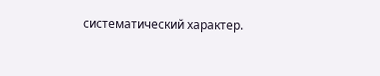систематический характер.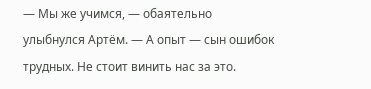— Мы же учимся, — обаятельно улыбнулся Артём. — А опыт — сын ошибок трудных. Не стоит винить нас за это.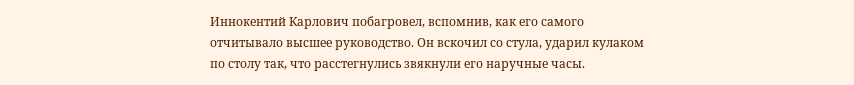Иннокентий Карлович побагровел, вспомнив, как его самого отчитывало высшее руководство. Он вскочил со стула, ударил кулаком по столу так, что расстегнулись звякнули его наручные часы.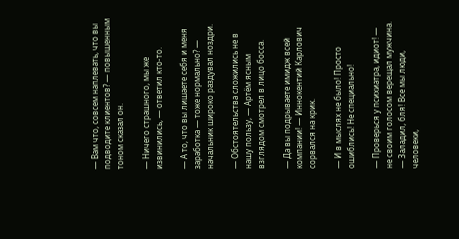— Вам что, совсем наплевать, что вы подводите клиентов? — повышенным тоном сказал он.

— Ничего страшного, мы же извинились, — ответил кто-то.

— А то, что вы лишаете себя и меня заработка — тоже нормально? — начальник широко раздувал ноздри.

— Обстоятельства сложились не в нашу пользу, — Артём ясным взглядом смотрел в лицо босса.

— Да вы подрываете имидж всей компании! — Иннокентий Карлович сорвался на крик.

— И в мыслях не было! Просто ошиблись! Не специально!

— Проверься у психиатра, идиот! — не своим голосом верещал мужчина. — Заладил, бля! Все мы люди, человеки,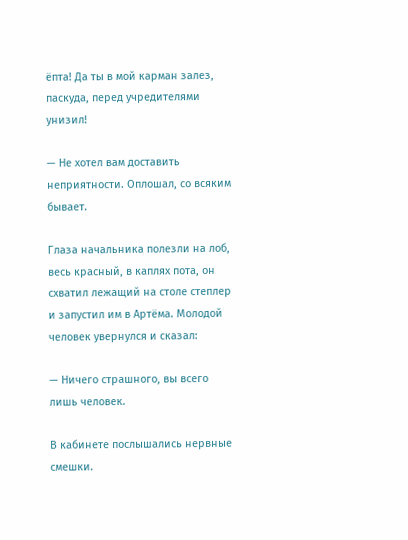ёпта! Да ты в мой карман залез, паскуда, перед учредителями унизил!

— Не хотел вам доставить неприятности. Оплошал, со всяким бывает.

Глаза начальника полезли на лоб, весь красный, в каплях пота, он схватил лежащий на столе степлер и запустил им в Артёма. Молодой человек увернулся и сказал:

— Ничего страшного, вы всего лишь человек.

В кабинете послышались нервные смешки.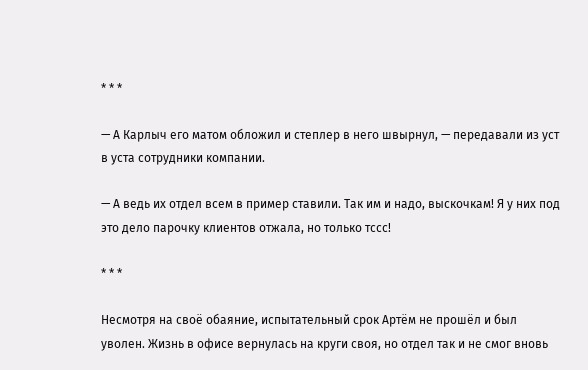* * *

— А Карлыч его матом обложил и степлер в него швырнул, — передавали из уст в уста сотрудники компании.

— А ведь их отдел всем в пример ставили. Так им и надо, выскочкам! Я у них под это дело парочку клиентов отжала, но только тссс!

* * *

Несмотря на своё обаяние, испытательный срок Артём не прошёл и был уволен. Жизнь в офисе вернулась на круги своя, но отдел так и не смог вновь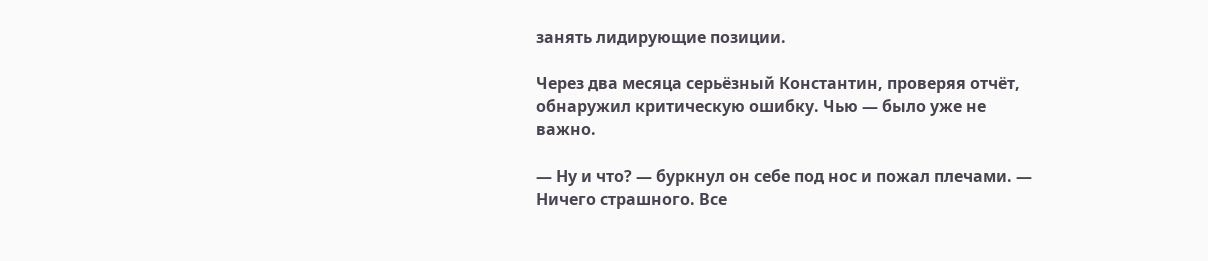занять лидирующие позиции.

Через два месяца серьёзный Константин, проверяя отчёт, обнаружил критическую ошибку. Чью — было уже не важно.

— Ну и что? — буркнул он себе под нос и пожал плечами. — Ничего страшного. Все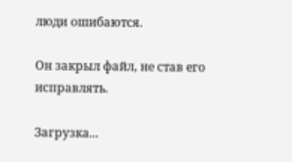люди ошибаются.

Он закрыл файл, не став его исправлять.

Загрузка...